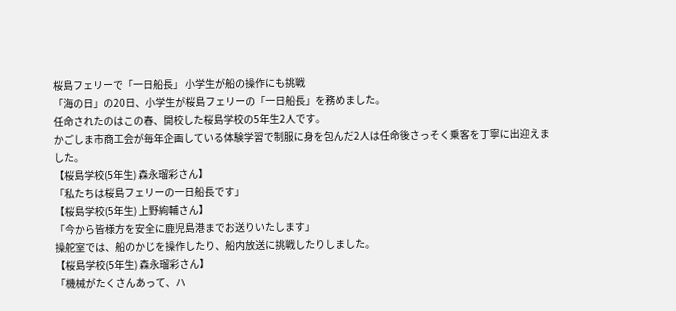桜島フェリーで「一日船長」 小学生が船の操作にも挑戦
「海の日」の20日、小学生が桜島フェリーの「一日船長」を務めました。
任命されたのはこの春、開校した桜島学校の5年生2人です。
かごしま市商工会が毎年企画している体験学習で制服に身を包んだ2人は任命後さっそく乗客を丁寧に出迎えました。
【桜島学校(5年生) 森永瑠彩さん】
「私たちは桜島フェリーの一日船長です」
【桜島学校(5年生) 上野絢輔さん】
「今から皆様方を安全に鹿児島港までお送りいたします」
操舵室では、船のかじを操作したり、船内放送に挑戦したりしました。
【桜島学校(5年生) 森永瑠彩さん】
「機械がたくさんあって、ハ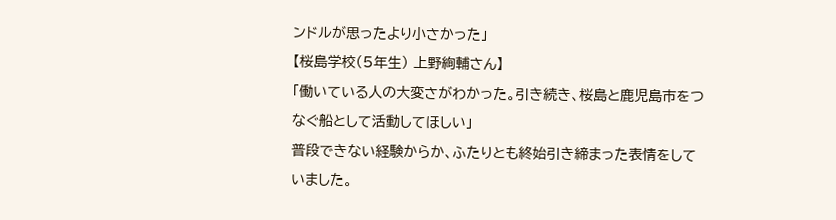ンドルが思ったより小さかった」
【桜島学校(5年生) 上野絢輔さん】
「働いている人の大変さがわかった。引き続き、桜島と鹿児島市をつなぐ船として活動してほしい」
普段できない経験からか、ふたりとも終始引き締まった表情をしていました。